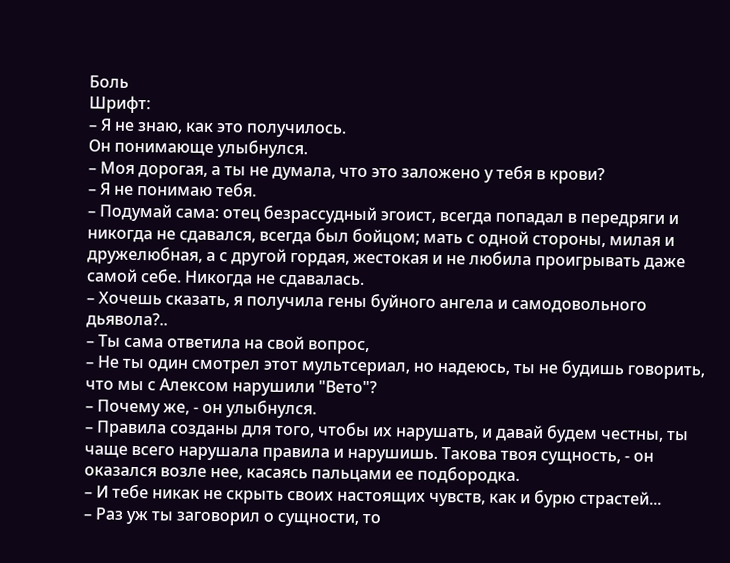Боль
Шрифт:
– Я не знаю, как это получилось.
Он понимающе улыбнулся.
– Моя дорогая, а ты не думала, что это заложено у тебя в крови?
– Я не понимаю тебя.
– Подумай сама: отец безрассудный эгоист, всегда попадал в передряги и никогда не сдавался, всегда был бойцом; мать с одной стороны, милая и дружелюбная, а с другой гордая, жестокая и не любила проигрывать даже самой себе. Никогда не сдавалась.
– Хочешь сказать, я получила гены буйного ангела и самодовольного дьявола?..
– Ты сама ответила на свой вопрос,
– Не ты один смотрел этот мультсериал, но надеюсь, ты не будишь говорить, что мы с Алексом нарушили "Вето"?
– Почему же, - он улыбнулся.
– Правила созданы для того, чтобы их нарушать, и давай будем честны, ты чаще всего нарушала правила и нарушишь. Такова твоя сущность, - он оказался возле нее, касаясь пальцами ее подбородка.
– И тебе никак не скрыть своих настоящих чувств, как и бурю страстей...
– Раз уж ты заговорил о сущности, то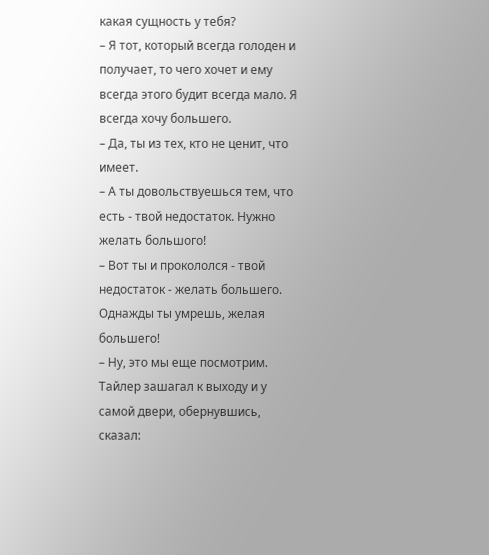какая сущность у тебя?
– Я тот, который всегда голоден и получает, то чего хочет и ему всегда этого будит всегда мало. Я всегда хочу большего.
– Да, ты из тех, кто не ценит, что имеет.
– А ты довольствуешься тем, что есть - твой недостаток. Нужно желать большого!
– Вот ты и прокололся - твой недостаток - желать большего. Однажды ты умрешь, желая большего!
– Ну, это мы еще посмотрим.
Тайлер зашагал к выходу и у самой двери, обернувшись, сказал: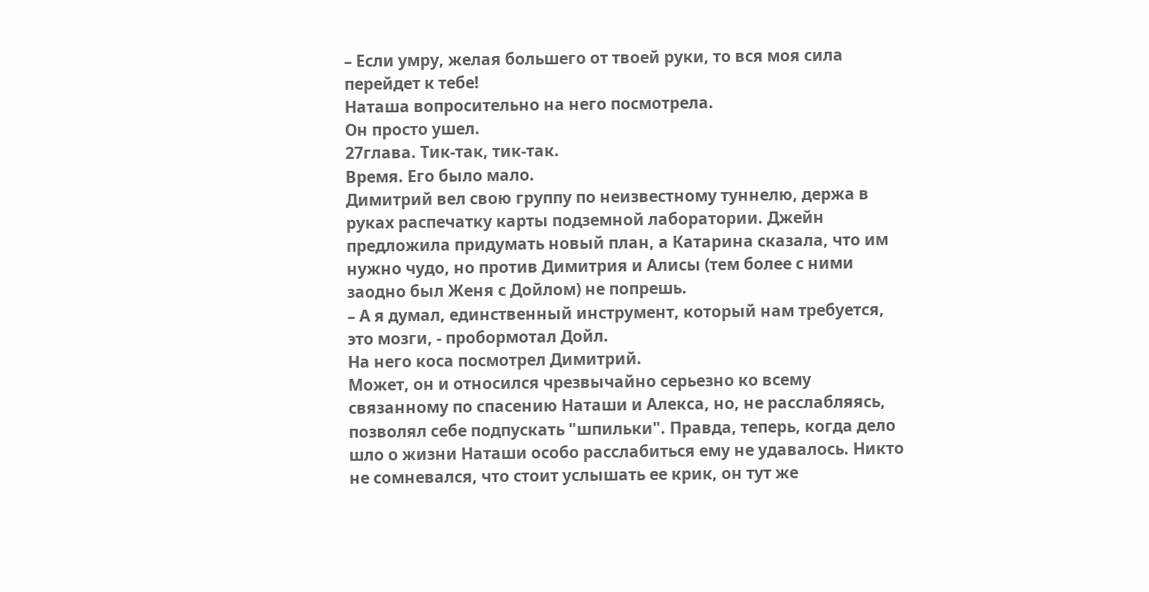– Если умру, желая большего от твоей руки, то вся моя сила перейдет к тебе!
Наташа вопросительно на него посмотрела.
Он просто ушел.
27глава. Тик-так, тик-так.
Время. Его было мало.
Димитрий вел свою группу по неизвестному туннелю, держа в руках распечатку карты подземной лаборатории. Джейн предложила придумать новый план, а Катарина сказала, что им нужно чудо, но против Димитрия и Алисы (тем более с ними заодно был Женя с Дойлом) не попрешь.
– А я думал, единственный инструмент, который нам требуется, это мозги, - пробормотал Дойл.
На него коса посмотрел Димитрий.
Может, он и относился чрезвычайно серьезно ко всему связанному по спасению Наташи и Алекса, но, не расслабляясь, позволял себе подпускать "шпильки". Правда, теперь, когда дело шло о жизни Наташи особо расслабиться ему не удавалось. Никто не сомневался, что стоит услышать ее крик, он тут же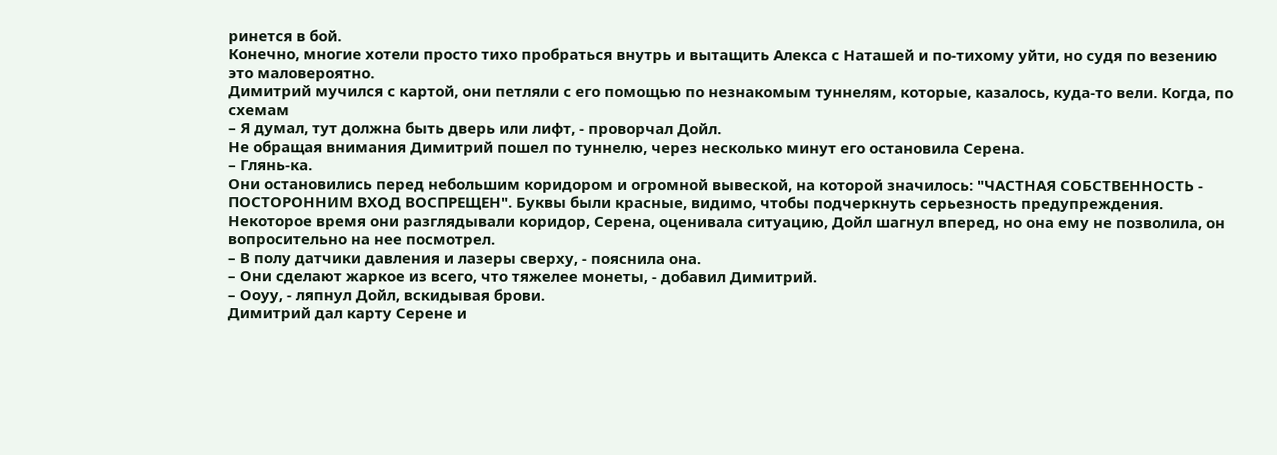ринется в бой.
Конечно, многие хотели просто тихо пробраться внутрь и вытащить Алекса с Наташей и по-тихому уйти, но судя по везению это маловероятно.
Димитрий мучился с картой, они петляли с его помощью по незнакомым туннелям, которые, казалось, куда-то вели. Когда, по схемам
– Я думал, тут должна быть дверь или лифт, - проворчал Дойл.
Не обращая внимания Димитрий пошел по туннелю, через несколько минут его остановила Серена.
– Глянь-ка.
Они остановились перед небольшим коридором и огромной вывеской, на которой значилось: "ЧАСТНАЯ СОБСТВЕННОСТЬ - ПОСТОРОННИМ ВХОД ВОСПРЕЩЕН". Буквы были красные, видимо, чтобы подчеркнуть серьезность предупреждения.
Некоторое время они разглядывали коридор, Серена, оценивала ситуацию, Дойл шагнул вперед, но она ему не позволила, он вопросительно на нее посмотрел.
– В полу датчики давления и лазеры сверху, - пояснила она.
– Они сделают жаркое из всего, что тяжелее монеты, - добавил Димитрий.
– Ооуу, - ляпнул Дойл, вскидывая брови.
Димитрий дал карту Серене и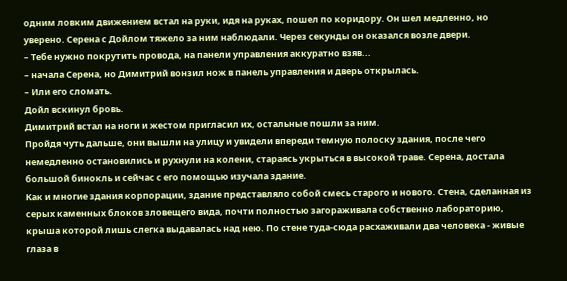одним ловким движением встал на руки, идя на руках, пошел по коридору. Он шел медленно, но уверено. Серена с Дойлом тяжело за ним наблюдали. Через секунды он оказался возле двери.
– Тебе нужно покрутить провода, на панели управления аккуратно взяв...
– начала Серена, но Димитрий вонзил нож в панель управления и дверь открылась.
– Или его сломать.
Дойл вскинул бровь.
Димитрий встал на ноги и жестом пригласил их, остальные пошли за ним.
Пройдя чуть дальше, они вышли на улицу и увидели впереди темную полоску здания, после чего немедленно остановились и рухнули на колени, стараясь укрыться в высокой траве. Серена, достала большой бинокль и сейчас с его помощью изучала здание.
Как и многие здания корпорации, здание представляло собой смесь старого и нового. Стена, сделанная из серых каменных блоков зловещего вида, почти полностью загораживала собственно лабораторию, крыша которой лишь слегка выдавалась над нею. По стене туда-сюда расхаживали два человека - живые глаза в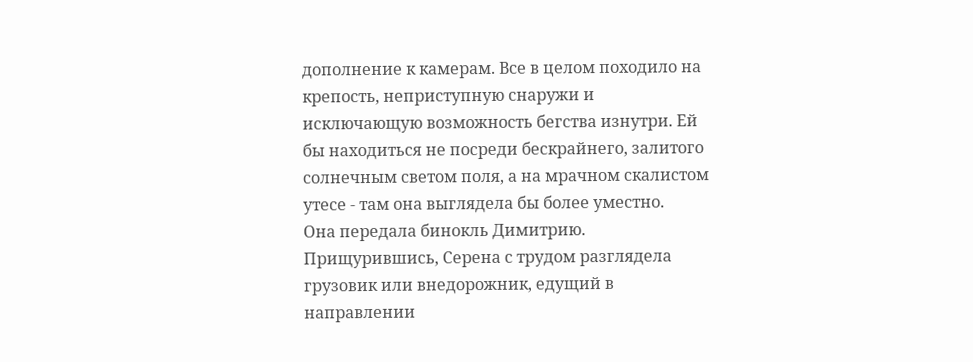дополнение к камерам. Все в целом походило на крепость, неприступную снаружи и исключающую возможность бегства изнутри. Ей бы находиться не посреди бескрайнего, залитого солнечным светом поля, а на мрачном скалистом утесе - там она выглядела бы более уместно.
Она передала бинокль Димитрию.
Прищурившись, Серена с трудом разглядела грузовик или внедорожник, едущий в направлении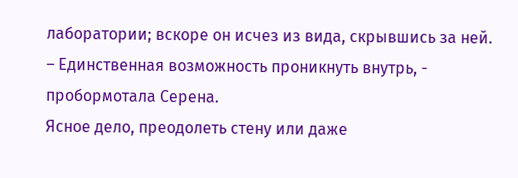лаборатории; вскоре он исчез из вида, скрывшись за ней.
– Единственная возможность проникнуть внутрь, - пробормотала Серена.
Ясное дело, преодолеть стену или даже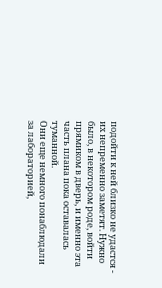подойти к ней близко не удастся - их непременно заметят. Нужно было, в некотором роде, войти прямиком в дверь, и именно эта часть плана пока оставалась туманной.
Они еще немного понаблюдали за лабораторией,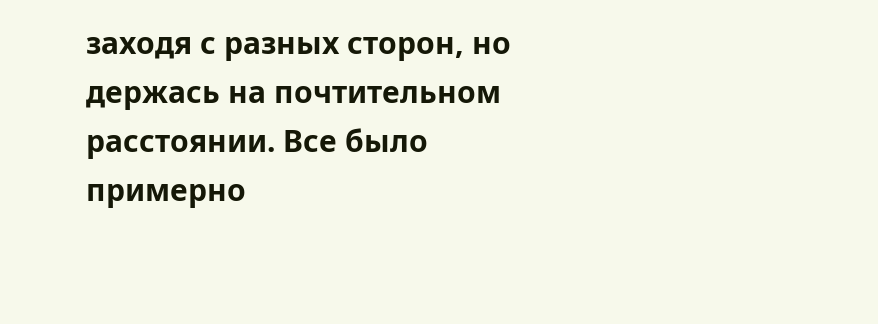заходя с разных сторон, но держась на почтительном расстоянии. Все было примерно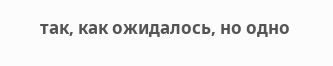так, как ожидалось, но одно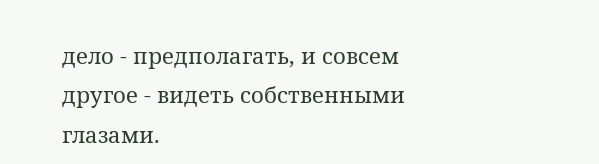дело - предполагать, и совсем другое - видеть собственными глазами.